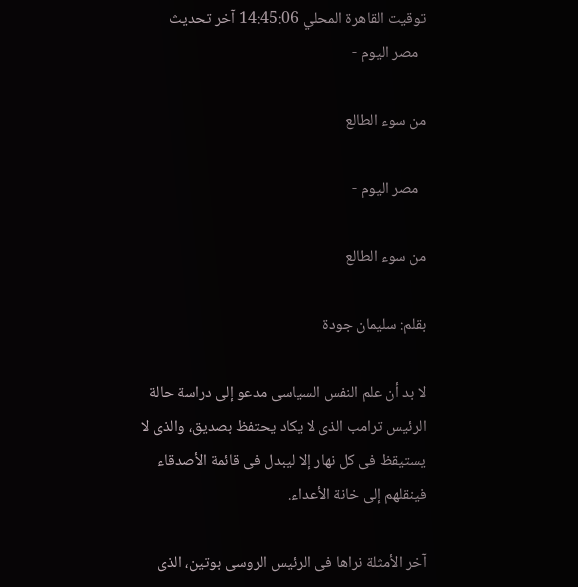توقيت القاهرة المحلي 14:45:06 آخر تحديث
  مصر اليوم -

من سوء الطالع

  مصر اليوم -

من سوء الطالع

بقلم: سليمان جودة

لا بد أن علم النفس السياسى مدعو إلى دراسة حالة الرئيس ترامب الذى لا يكاد يحتفظ بصديق، والذى لا يستيقظ فى كل نهار إلا ليبدل فى قائمة الأصدقاء فينقلهم إلى خانة الأعداء.

آخر الأمثلة نراها فى الرئيس الروسى بوتين، الذى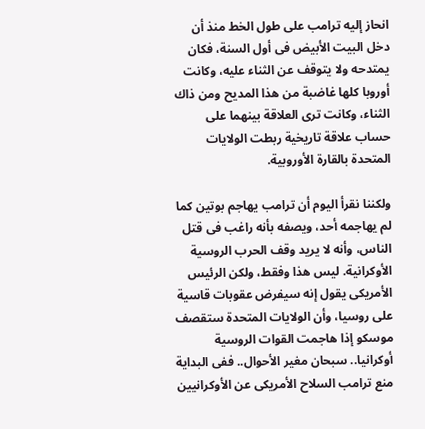انحاز إليه ترامب على طول الخط منذ أن دخل البيت الأبيض فى أول السنة، فكان يمتدحه ولا يتوقف عن الثناء عليه، وكانت أوروبا كلها غاضبة من هذا المديح ومن ذاك الثناء، وكانت ترى العلاقة بينهما على حساب علاقة تاريخية ربطت الولايات المتحدة بالقارة الأوروبية.

ولكننا نقرأ اليوم أن ترامب يهاجم بوتين كما لم يهاجمه أحد، ويصفه بأنه راغب فى قتل الناس، وأنه لا يريد وقف الحرب الروسية الأوكرانية. ليس هذا وفقط، ولكن الرئيس الأمريكى يقول إنه سيفرض عقوبات قاسية على روسيا، وأن الولايات المتحدة ستقصف موسكو إذا هاجمت القوات الروسية أوكرانيا.. سبحان مغير الأحوال.. ففى البداية منع ترامب السلاح الأمريكى عن الأوكرانيين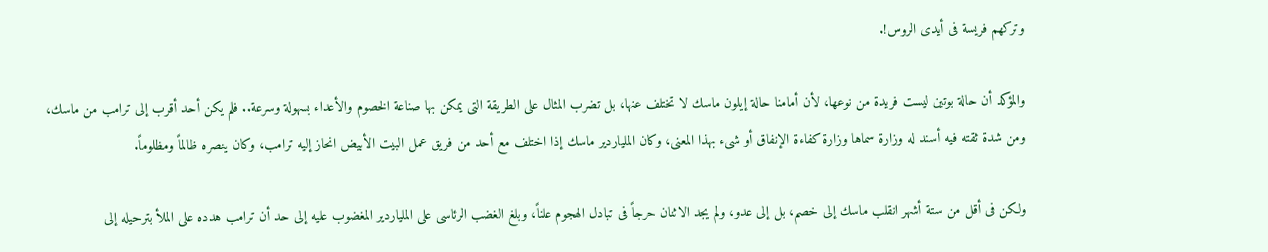وتركهم فريسة فى أيدى الروس!.

والمؤكد أن حالة بوتين ليست فريدة من نوعها، لأن أمامنا حالة إيلون ماسك لا تختلف عنها، بل تضرب المثال على الطريقة التى يمكن بها صناعة الخصوم والأعداء بسهولة وسرعة.. فلم يكن أحد أقرب إلى ترامب من ماسك، ومن شدة ثقته فيه أسند له وزارة سماها وزارة كفاءة الإنفاق أو شىء بهذا المعنى، وكان الملياردير ماسك إذا اختلف مع أحد من فريق عمل البيت الأبيض انحاز إليه ترامب، وكان ينصره ظالماً ومظلوماً.

ولكن فى أقل من ستة أشهر انقلب ماسك إلى خصم، بل إلى عدو، ولم يجد الاثنان حرجاً فى تبادل الهجوم علناً، وبلغ الغضب الرئاسى على الملياردير المغضوب عليه إلى حد أن ترامب هدده على الملأ بترحيله إلى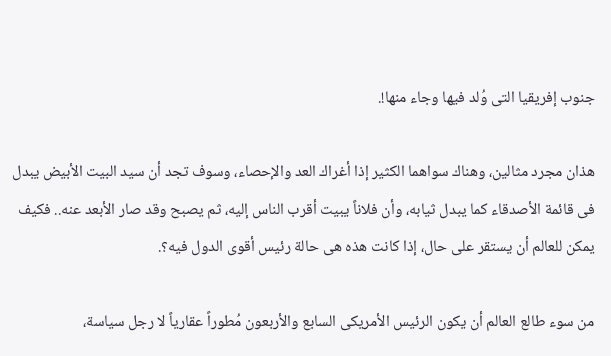جنوب إفريقيا التى وُلد فيها وجاء منها!.

هذان مجرد مثالين، وهناك سواهما الكثير إذا أغراك العد والإحصاء، وسوف تجد أن سيد البيت الأبيض يبدل فى قائمة الأصدقاء كما يبدل ثيابه، وأن فلاناً يبيت أقرب الناس إليه، ثم يصبح وقد صار الأبعد عنه.. فكيف يمكن للعالم أن يستقر على حال، إذا كانت هذه هى حالة رئيس أقوى الدول فيه؟.

من سوء طالع العالم أن يكون الرئيس الأمريكى السابع والأربعون مُطوراً عقارياً لا رجل سياسة،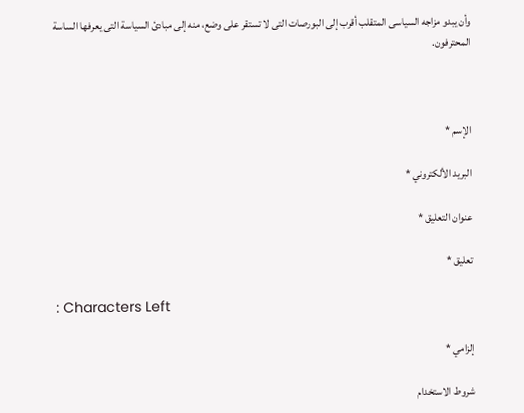وأن يبدو مزاجه السياسى المتقلب أقرب إلى البورصات التى لا تستقر على وضع، منه إلى مبادئ السياسة التى يعرفها الساسة المحترفون.



الإسم *

البريد الألكتروني *

عنوان التعليق *

تعليق *

: Characters Left

إلزامي *

شروط الاستخدام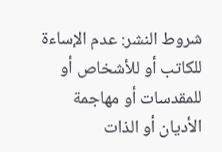شروط النشر: عدم الإساءة للكاتب أو للأشخاص أو للمقدسات أو مهاجمة الأديان أو الذات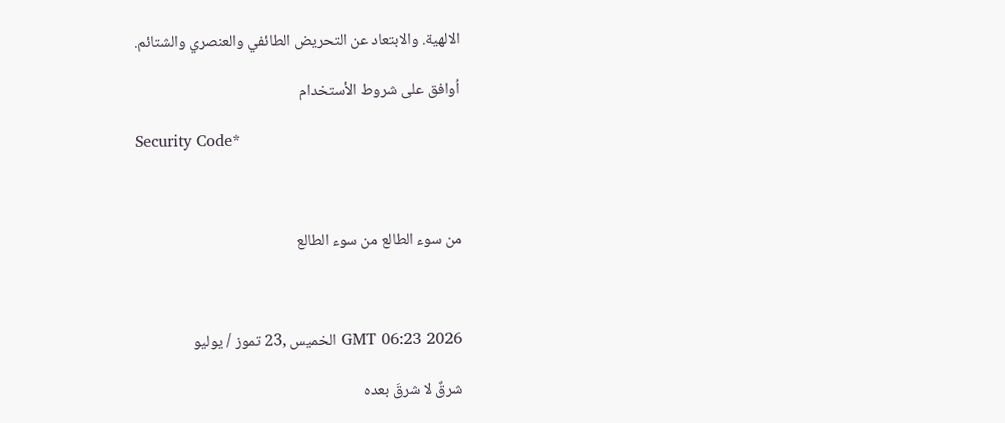الالهية. والابتعاد عن التحريض الطائفي والعنصري والشتائم.

اُوافق على شروط الأستخدام

Security Code*



من سوء الطالع من سوء الطالع



GMT 06:23 2026 الخميس ,23 تموز / يوليو

شرقٌ لا شرقَ بعده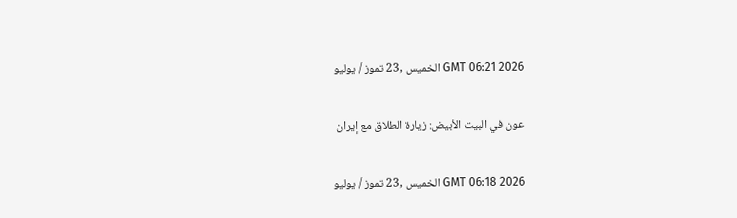GMT 06:21 2026 الخميس ,23 تموز / يوليو

عون في البيت الأبيض: زيارة الطلاق مع إيران

GMT 06:18 2026 الخميس ,23 تموز / يوليو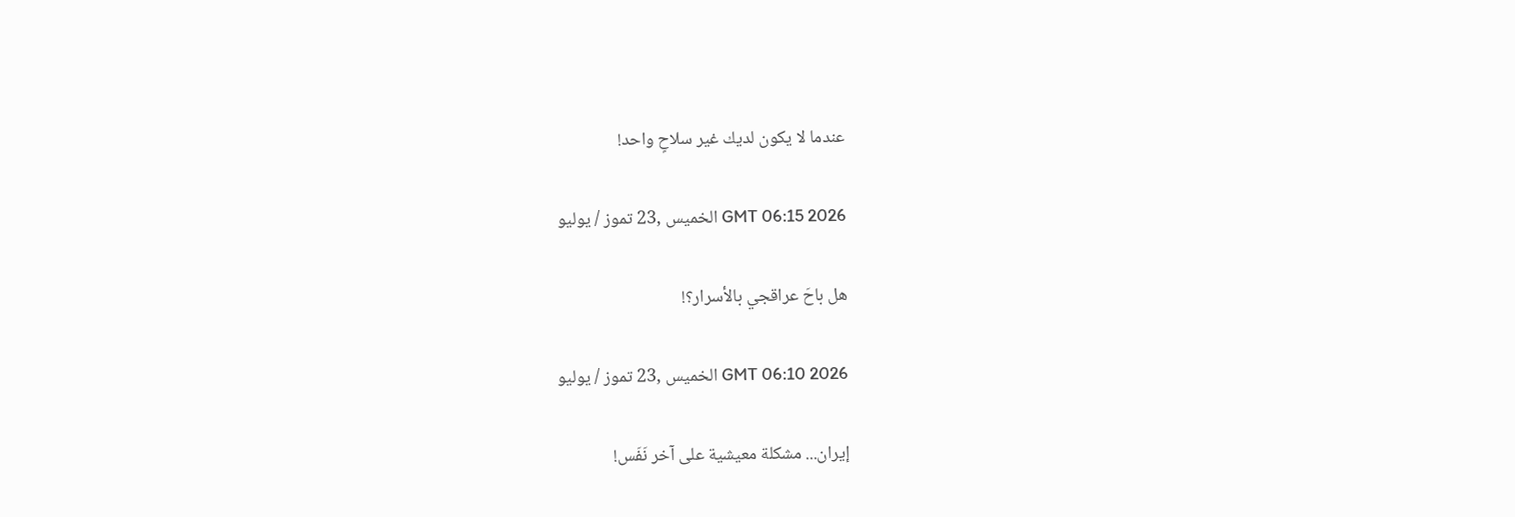عندما لا يكون لديك غير سلاحٍ واحد!

GMT 06:15 2026 الخميس ,23 تموز / يوليو

هل باحَ عراقجي بالأسرار؟!

GMT 06:10 2026 الخميس ,23 تموز / يوليو

إيران... مشكلة معيشية على آخر نَفَس!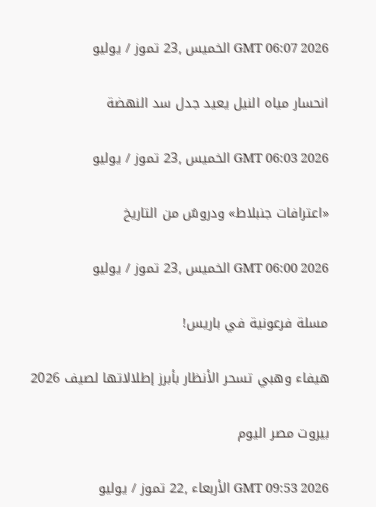GMT 06:07 2026 الخميس ,23 تموز / يوليو

انحسار مياه النيل يعيد جدل سد النهضة

GMT 06:03 2026 الخميس ,23 تموز / يوليو

«اعترافات جنبلاط» ودروسٌ من التاريخ

GMT 06:00 2026 الخميس ,23 تموز / يوليو

مسلة فرعونية في باريس!

هيفاء وهبي تسحر الأنظار بأبرز إطلالاتها لصيف 2026

بيروت مصر اليوم

GMT 09:53 2026 الأربعاء ,22 تموز / يوليو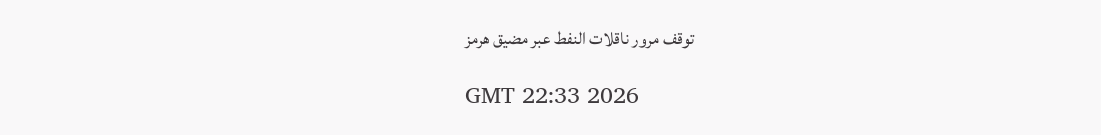توقف مرور ناقلات النفط عبر مضيق هرمز

GMT 22:33 2026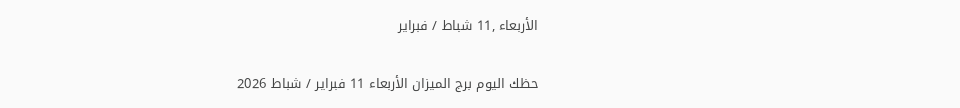الأربعاء ,11 شباط / فبراير

حظك اليوم برج الميزان الأربعاء 11 فبراير / شباط 2026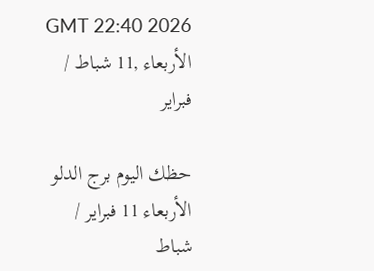GMT 22:40 2026 الأربعاء ,11 شباط / فبراير

حظك اليوم برج الدلو الأربعاء 11 فبراير / شباط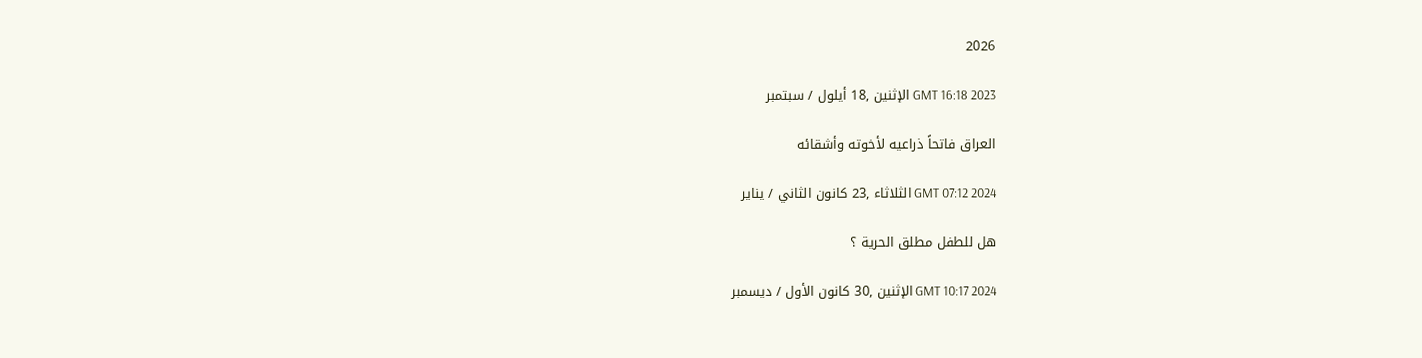2026

GMT 16:18 2023 الإثنين ,18 أيلول / سبتمبر

العراق فاتحاً ذراعيه لأخوته وأشقائه

GMT 07:12 2024 الثلاثاء ,23 كانون الثاني / يناير

هل للطفل مطلق الحرية ؟

GMT 10:17 2024 الإثنين ,30 كانون الأول / ديسمبر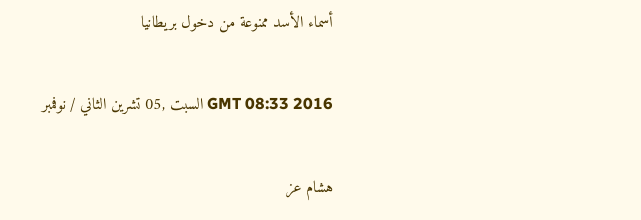أسماء الأسد ممنوعة من دخول بريطانيا

GMT 08:33 2016 السبت ,05 تشرين الثاني / نوفمبر

هشام عز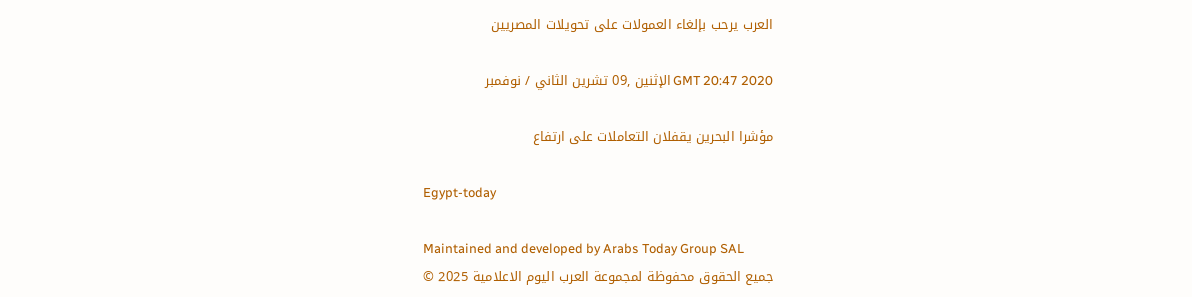العرب يرحب بإلغاء العمولات على تحويلات المصريين

GMT 20:47 2020 الإثنين ,09 تشرين الثاني / نوفمبر

مؤشرا البحرين يقفلان التعاملات على ارتفاع

Egypt-today

Maintained and developed by Arabs Today Group SAL
جميع الحقوق محفوظة لمجموعة العرب اليوم الاعلامية 2025 ©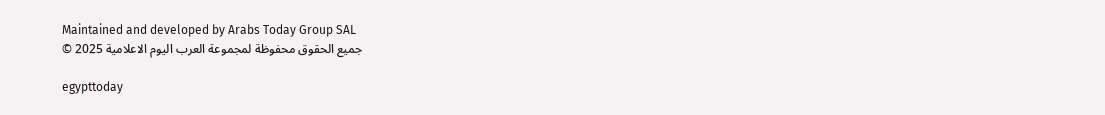Maintained and developed by Arabs Today Group SAL
جميع الحقوق محفوظة لمجموعة العرب اليوم الاعلامية 2025 ©

egypttoday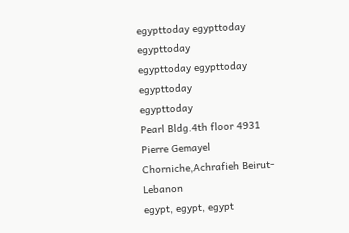egypttoday egypttoday egypttoday
egypttoday egypttoday egypttoday
egypttoday
Pearl Bldg.4th floor 4931 Pierre Gemayel Chorniche,Achrafieh Beirut- Lebanon
egypt, egypt, egypt